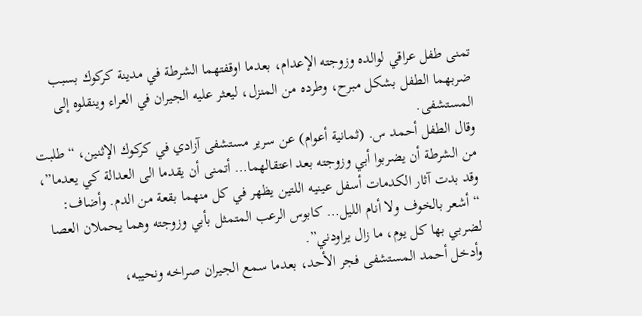تمنى طفل عراقي لوالده وزوجته الإعدام، بعدما اوقفتهما الشرطة في مدينة كركوك بسبب ضربهما الطفل بشكل مبرح، وطرده من المنزل، ليعثر عليه الجيران في العراء وينقلوه إلى المستشفى.
وقال الطفل أحمد س. (ثمانية أعوام) عن سرير مستشفى آزادي في كركوك الإثنين، “طلبت من الشرطة أن يضربوا أبي وزوجته بعد اعتقالهما… أتمنى أن يقدما الى العدالة كي يعدما”، وقد بدت آثار الكدمات أسفل عينيه اللتين يظهر في كل منهما بقعة من الدم. وأضاف: “أشعر بالخوف ولا أنام الليل… كابوس الرعب المتمثل بأبي وزوجته وهما يحملان العصا لضربي بها كل يوم، ما زال يراودني”.
وأدخل أحمد المستشفى فجر الأحد، بعدما سمع الجيران صراخه ونحيبه،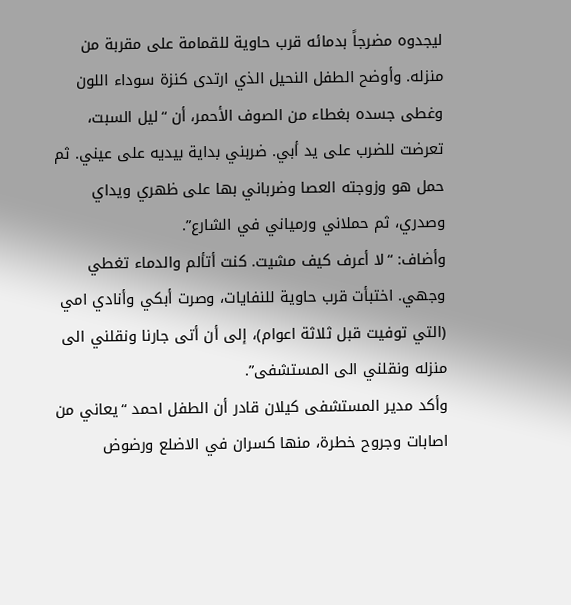ليجدوه مضرجاً بدمائه قرب حاوية للقمامة على مقربة من منزله. وأوضح الطفل النحيل الذي ارتدى كنزة سوداء اللون وغطى جسده بغطاء من الصوف الأحمر، أن “ليل السبت، تعرضت للضرب على يد أبي. ضربني بداية بيديه على عيني. ثم حمل هو وزوجته العصا وضرباني بها على ظهري ويداي وصدري، ثم حملاني ورمياني في الشارع”.
وأضاف: “لا أعرف كيف مشيت. كنت أتألم والدماء تغطي وجهي. اختبأت قرب حاوية للنفايات، وصرت أبكي وأنادي امي (التي توفيت قبل ثلاثة اعوام)، إلى أن أتى جارنا ونقلني الى منزله ونقلني الى المستشفى”.
وأكد مدير المستشفى كيلان قادر أن الطفل احمد “يعاني من اصابات وجروح خطرة، منها كسران في الاضلع ورضوض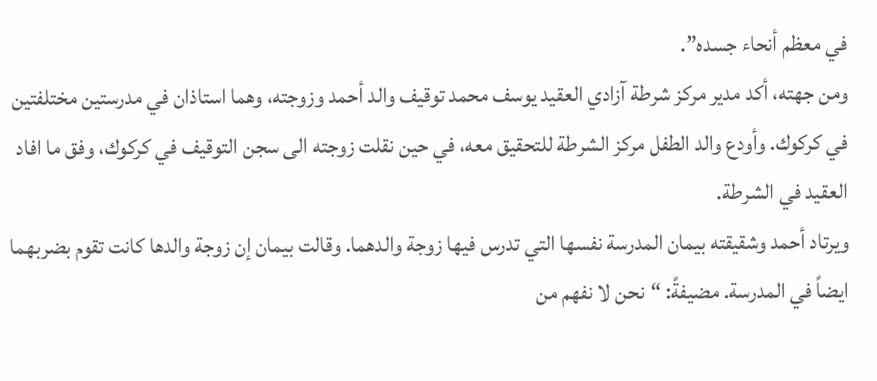في معظم أنحاء جسده”.
ومن جهته، أكد مدير مركز شرطة آزادي العقيد يوسف محمد توقيف والد أحمد وزوجته، وهما استاذان في مدرستين مختلفتين في كركوك. وأودع والد الطفل مركز الشرطة للتحقيق معه، في حين نقلت زوجته الى سجن التوقيف في كركوك، وفق ما افاد العقيد في الشرطة.
ويرتاد أحمد وشقيقته بيمان المدرسة نفسها التي تدرس فيها زوجة والدهما. وقالت بيمان إن زوجة والدها كانت تقوم بضربهما ايضاً في المدرسة. مضيفةً: “نحن لا نفهم من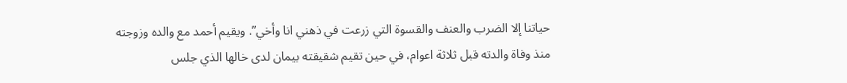حياتنا إلا الضرب والعنف والقسوة التي زرعت في ذهني انا وأخي”. ويقيم أحمد مع والده وزوجته منذ وفاة والدته قبل ثلاثة اعوام، في حين تقيم شقيقته بيمان لدى خالها الذي جلس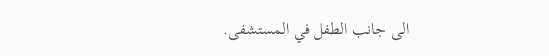الى جانب الطفل في المستشفى.